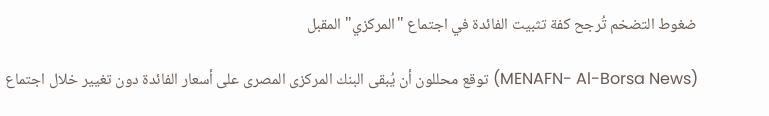ضغوط التضخم تُرجح كفة تثبيت الفائدة في اجتماع "المركزي" المقبل

(MENAFN- Al-Borsa News) توقع محللون أن يُبقى البنك المركزى المصرى على أسعار الفائدة دون تغيير خلال اجتماع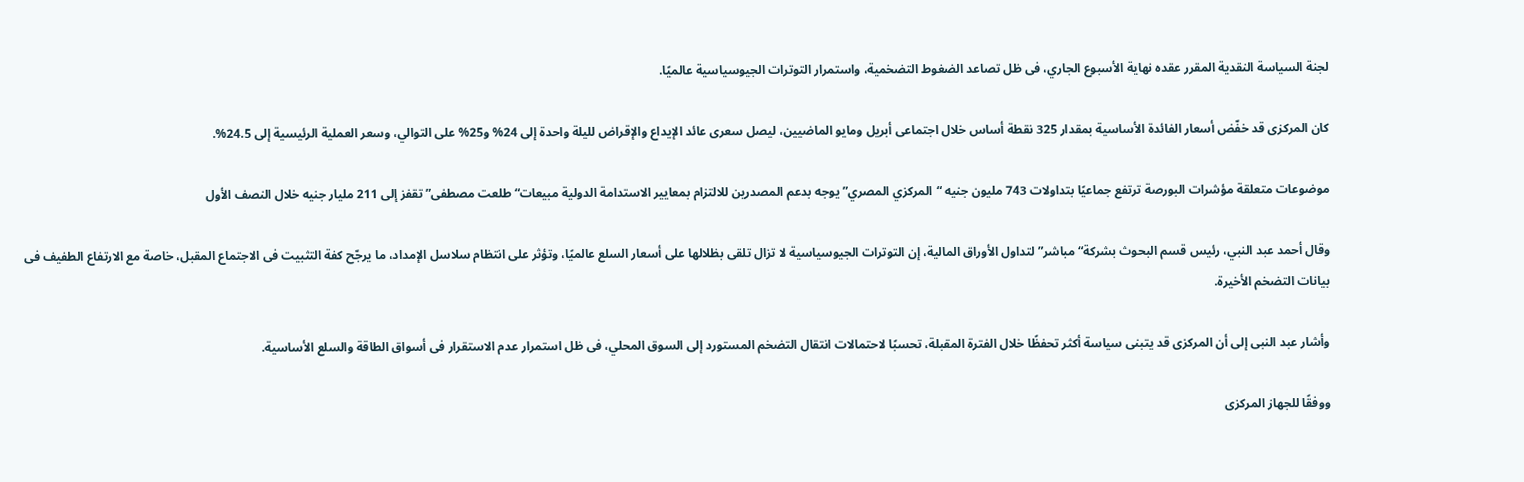لجنة السياسة النقدية المقرر عقده نهاية الأسبوع الجاري، فى ظل تصاعد الضغوط التضخمية، واستمرار التوترات الجيوسياسية عالميًا.

كان المركزى قد خفّض أسعار الفائدة الأساسية بمقدار 325 نقطة أساس خلال اجتماعى أبريل ومايو الماضيين، ليصل سعرى عائد الإيداع والإقراض لليلة واحدة إلى 24% و25% على التوالي، وسعر العملية الرئيسية إلى 24.5%.

موضوعات متعلقة مؤشرات البورصة ترتفع جماعيًا بتداولات 743 مليون جنيه “المركزي المصري” يوجه بدعم المصدرين للالتزام بمعايير الاستدامة الدولية مبيعات“طلعت مصطفى” تقفز إلى 211 مليار جنيه خلال النصف الأول

وقال أحمد عبد النبي، رئيس قسم البحوث بشركة“مباشر” لتداول الأوراق المالية، إن التوترات الجيوسياسية لا تزال تلقى بظلالها على أسعار السلع عالميًا، وتؤثر على انتظام سلاسل الإمداد، ما يرجّح كفة التثبيت فى الاجتماع المقبل، خاصة مع الارتفاع الطفيف فى بيانات التضخم الأخيرة.

وأشار عبد النبى إلى أن المركزى قد يتبنى سياسة أكثر تحفظًا خلال الفترة المقبلة، تحسبًا لاحتمالات انتقال التضخم المستورد إلى السوق المحلي، فى ظل استمرار عدم الاستقرار فى أسواق الطاقة والسلع الأساسية.

ووفقًا للجهاز المركزى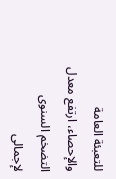للتعبئة العامة والإحصاء، ارتفع معدل التضخم السنوى لإجمالى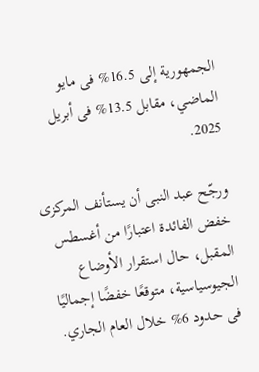الجمهورية إلى 16.5% فى مايو الماضي، مقابل 13.5% فى أبريل 2025.

ورجّح عبد النبى أن يستأنف المركزى خفض الفائدة اعتبارًا من أغسطس المقبل، حال استقرار الأوضاع الجيوسياسية، متوقعًا خفضًا إجماليًا فى حدود 6% خلال العام الجاري.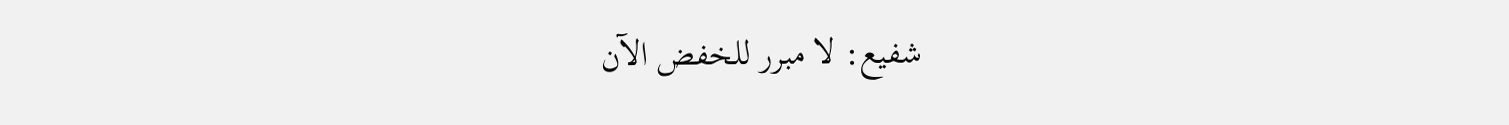شفيع: لا مبرر للخفض الآن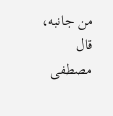من جانبه، قال مصطفى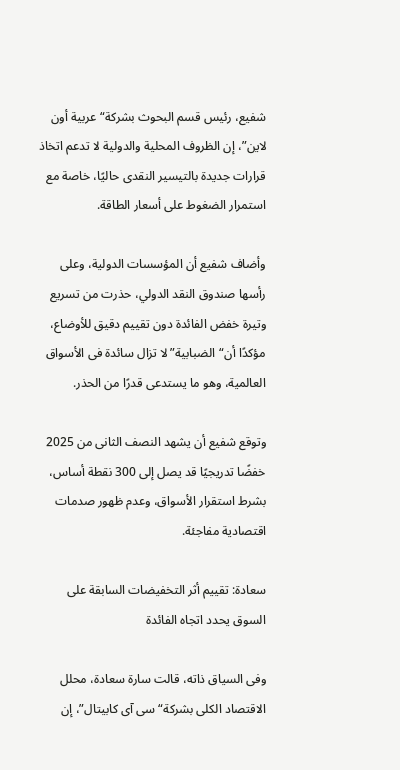شفيع، رئيس قسم البحوث بشركة“عربية أون لاين”، إن الظروف المحلية والدولية لا تدعم اتخاذ قرارات جديدة بالتيسير النقدى حاليًا، خاصة مع استمرار الضغوط على أسعار الطاقة.

وأضاف شفيع أن المؤسسات الدولية، وعلى رأسها صندوق النقد الدولي، حذرت من تسريع وتيرة خفض الفائدة دون تقييم دقيق للأوضاع، مؤكدًا أن“الضبابية” لا تزال سائدة فى الأسواق العالمية، وهو ما يستدعى قدرًا من الحذر.

وتوقع شفيع أن يشهد النصف الثانى من 2025 خفضًا تدريجيًا قد يصل إلى 300 نقطة أساس، بشرط استقرار الأسواق، وعدم ظهور صدمات اقتصادية مفاجئة.

سعادة: تقييم أثر التخفيضات السابقة على السوق يحدد اتجاه الفائدة

وفى السياق ذاته، قالت سارة سعادة، محلل الاقتصاد الكلى بشركة“سى آى كابيتال”، إن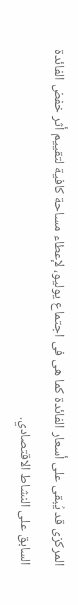المركزى قد يُبقى على أسعار الفائدة كما هى فى اجتماع يوليو، لإعطاء مساحة كافية لتقييم أثر خفض الفائدة السابق على النشاط الاقتصادي.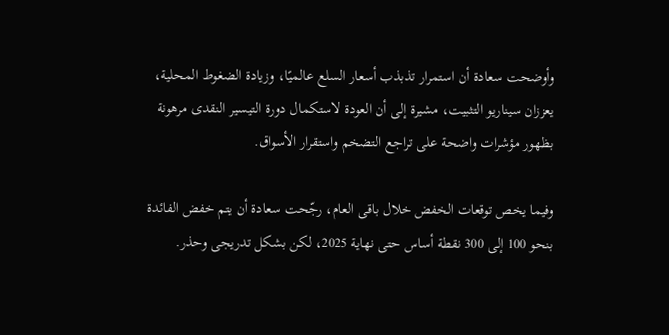وأوضحت سعادة أن استمرار تذبذب أسعار السلع عالميًا، وزيادة الضغوط المحلية، يعززان سيناريو التثبيت، مشيرة إلى أن العودة لاستكمال دورة التيسير النقدى مرهونة بظهور مؤشرات واضحة على تراجع التضخم واستقرار الأسواق.

وفيما يخص توقعات الخفض خلال باقى العام، رجّحت سعادة أن يتم خفض الفائدة بنحو 100 إلى 300 نقطة أساس حتى نهاية 2025، لكن بشكل تدريجى وحذر.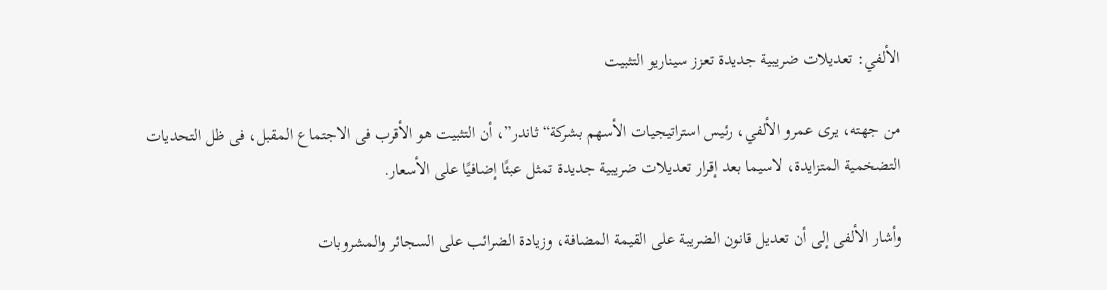الألفي: تعديلات ضريبية جديدة تعزز سيناريو التثبيت

من جهته، يرى عمرو الألفي، رئيس استراتيجيات الأسهم بشركة“ثاندر”، أن التثبيت هو الأقرب فى الاجتماع المقبل، فى ظل التحديات التضخمية المتزايدة، لاسيما بعد إقرار تعديلات ضريبية جديدة تمثل عبئًا إضافيًا على الأسعار.

وأشار الألفى إلى أن تعديل قانون الضريبة على القيمة المضافة، وزيادة الضرائب على السجائر والمشروبات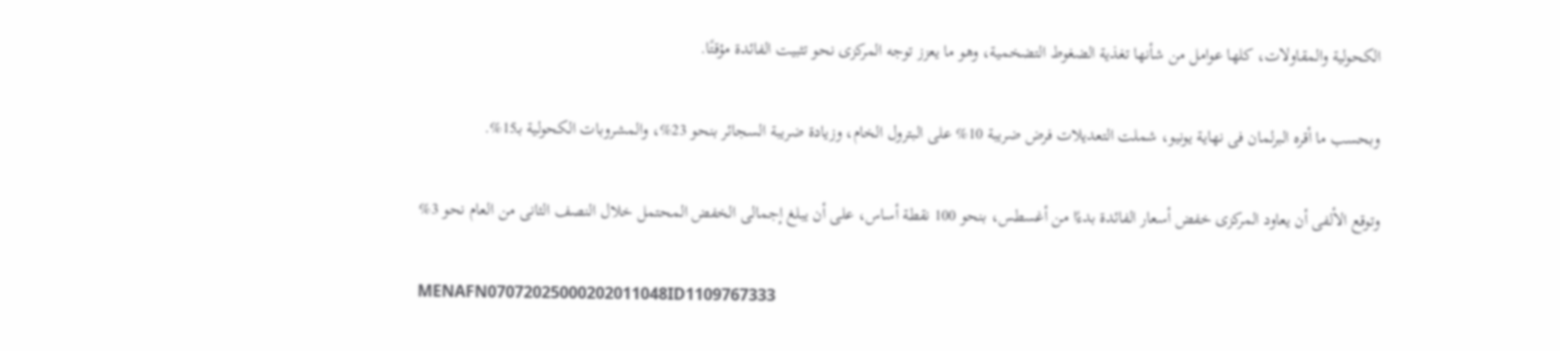الكحولية والمقاولات، كلها عوامل من شأنها تغذية الضغوط التضخمية، وهو ما يعزز توجه المركزى نحو تثبيت الفائدة مؤقتًا.

وبحسب ما أقره البرلمان فى نهاية يونيو، شملت التعديلات فرض ضريبة 10% على البترول الخام، وزيادة ضريبة السجائر بنحو 23%، والمشروبات الكحولية بـ15%.

وتوقع الألفى أن يعاود المركزى خفض أسعار الفائدة بدءًا من أغسطس، بنحو 100 نقطة أساس، على أن يبلغ إجمالى الخفض المحتمل خلال النصف الثانى من العام نحو 3%

MENAFN07072025000202011048ID1109767333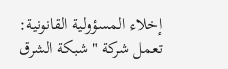إخلاء المسؤولية القانونية:
تعمل شركة "شبكة الشرق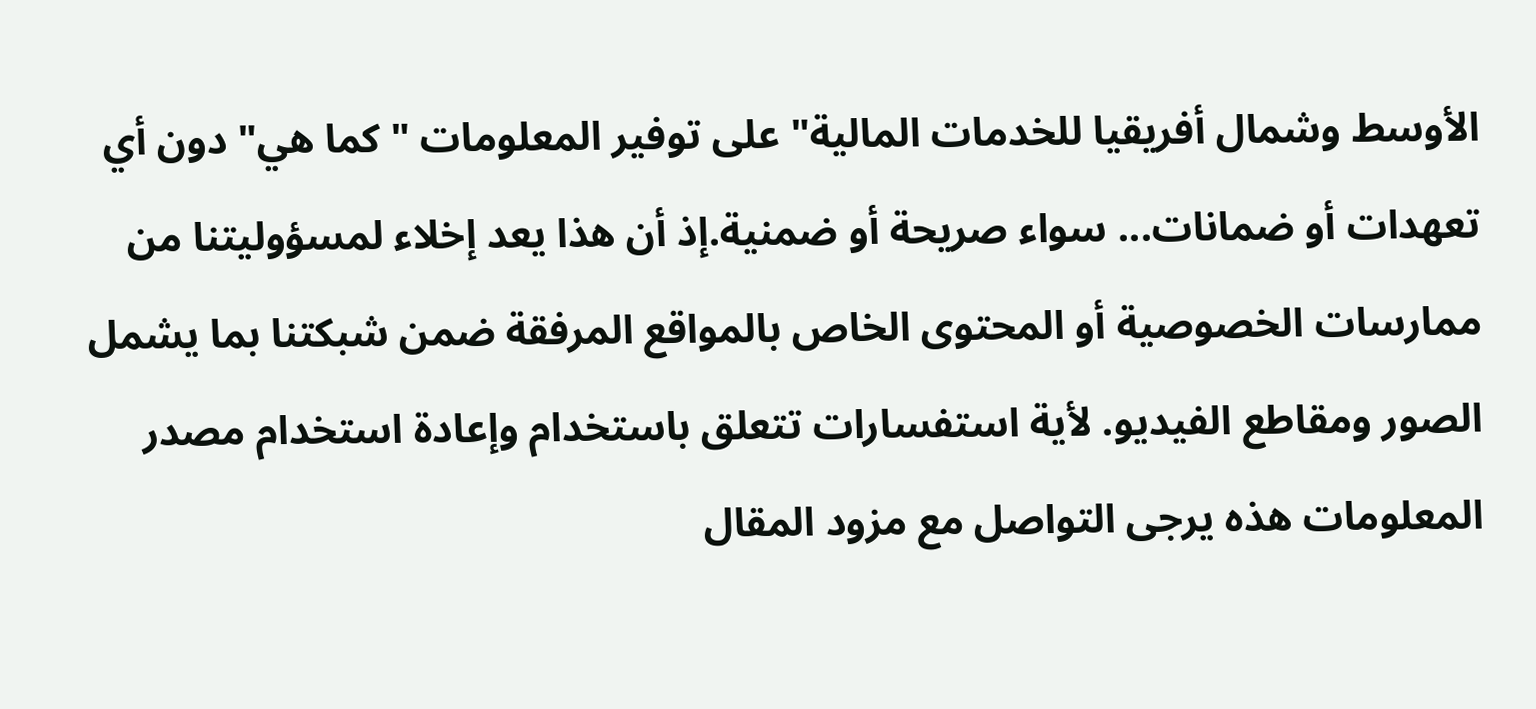الأوسط وشمال أفريقيا للخدمات المالية" على توفير المعلومات "كما هي" دون أي تعهدات أو ضمانات... سواء صريحة أو ضمنية.إذ أن هذا يعد إخلاء لمسؤوليتنا من ممارسات الخصوصية أو المحتوى الخاص بالمواقع المرفقة ضمن شبكتنا بما يشمل الصور ومقاطع الفيديو. لأية استفسارات تتعلق باستخدام وإعادة استخدام مصدر المعلومات هذه يرجى التواصل مع مزود المقال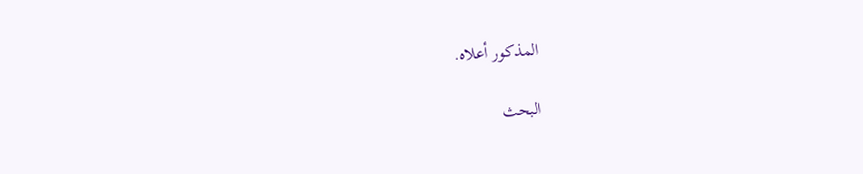المذكور أعلاه.

البحث